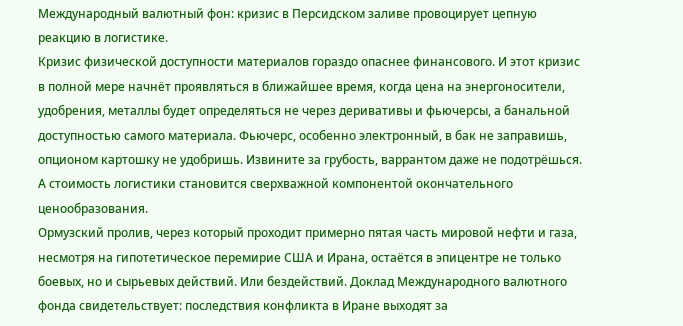Международный валютный фон: кризис в Персидском заливе провоцирует цепную реакцию в логистике.
Кризис физической доступности материалов гораздо опаснее финансового. И этот кризис в полной мере начнёт проявляться в ближайшее время, когда цена на энергоносители, удобрения, металлы будет определяться не через деривативы и фьючерсы, а банальной доступностью самого материала. Фьючерс, особенно электронный, в бак не заправишь, опционом картошку не удобришь. Извините за грубость, варрантом даже не подотрёшься. А стоимость логистики становится сверхважной компонентой окончательного ценообразования.
Ормузский пролив, через который проходит примерно пятая часть мировой нефти и газа, несмотря на гипотетическое перемирие США и Ирана, остаётся в эпицентре не только боевых, но и сырьевых действий. Или бездействий. Доклад Международного валютного фонда свидетельствует: последствия конфликта в Иране выходят за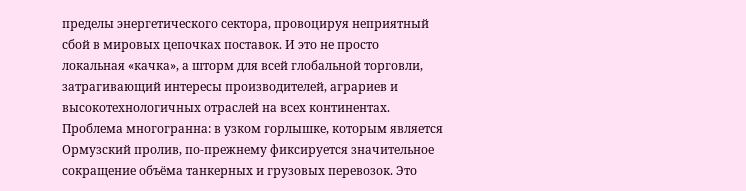пределы энергетического сектора, провоцируя неприятный сбой в мировых цепочках поставок. И это не просто локальная «качка», а шторм для всей глобальной торговли, затрагивающий интересы производителей, аграриев и высокотехнологичных отраслей на всех континентах.
Проблема многогранна: в узком горлышке, которым является Ормузский пролив, по-прежнему фиксируется значительное сокращение объёма танкерных и грузовых перевозок. Это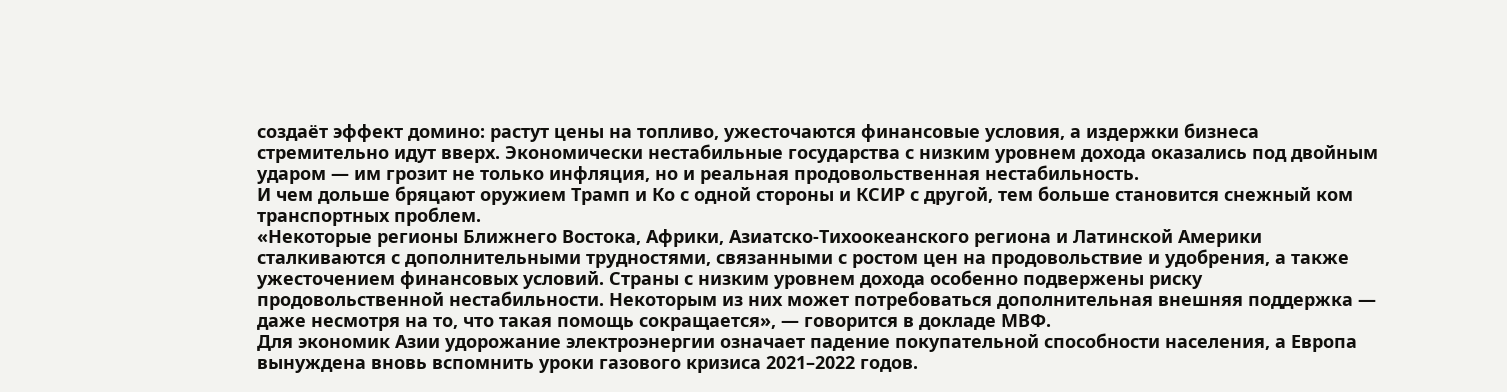создаёт эффект домино: растут цены на топливо, ужесточаются финансовые условия, а издержки бизнеса стремительно идут вверх. Экономически нестабильные государства с низким уровнем дохода оказались под двойным ударом — им грозит не только инфляция, но и реальная продовольственная нестабильность.
И чем дольше бряцают оружием Трамп и Ко с одной стороны и КСИР с другой, тем больше становится снежный ком транспортных проблем.
«Некоторые регионы Ближнего Востока, Африки, Азиатско-Тихоокеанского региона и Латинской Америки сталкиваются с дополнительными трудностями, связанными с ростом цен на продовольствие и удобрения, а также ужесточением финансовых условий. Страны с низким уровнем дохода особенно подвержены риску продовольственной нестабильности. Некоторым из них может потребоваться дополнительная внешняя поддержка — даже несмотря на то, что такая помощь сокращается», — говорится в докладе МВФ.
Для экономик Азии удорожание электроэнергии означает падение покупательной способности населения, а Европа вынуждена вновь вспомнить уроки газового кризиса 2021–2022 годов.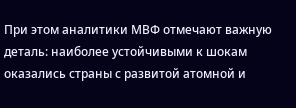При этом аналитики МВФ отмечают важную деталь: наиболее устойчивыми к шокам оказались страны с развитой атомной и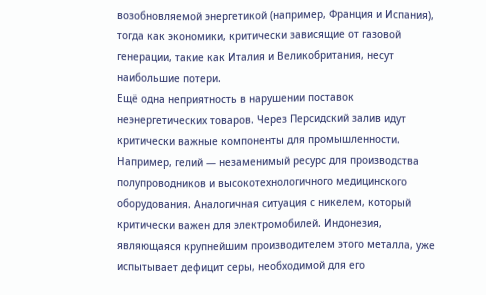возобновляемой энергетикой (например, Франция и Испания), тогда как экономики, критически зависящие от газовой генерации, такие как Италия и Великобритания, несут наибольшие потери.
Ещё одна неприятность в нарушении поставок неэнергетических товаров. Через Персидский залив идут критически важные компоненты для промышленности. Например, гелий — незаменимый ресурс для производства полупроводников и высокотехнологичного медицинского оборудования. Аналогичная ситуация с никелем, который критически важен для электромобилей. Индонезия, являющаяся крупнейшим производителем этого металла, уже испытывает дефицит серы, необходимой для его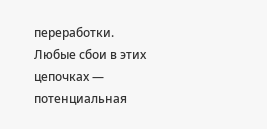переработки. Любые сбои в этих цепочках — потенциальная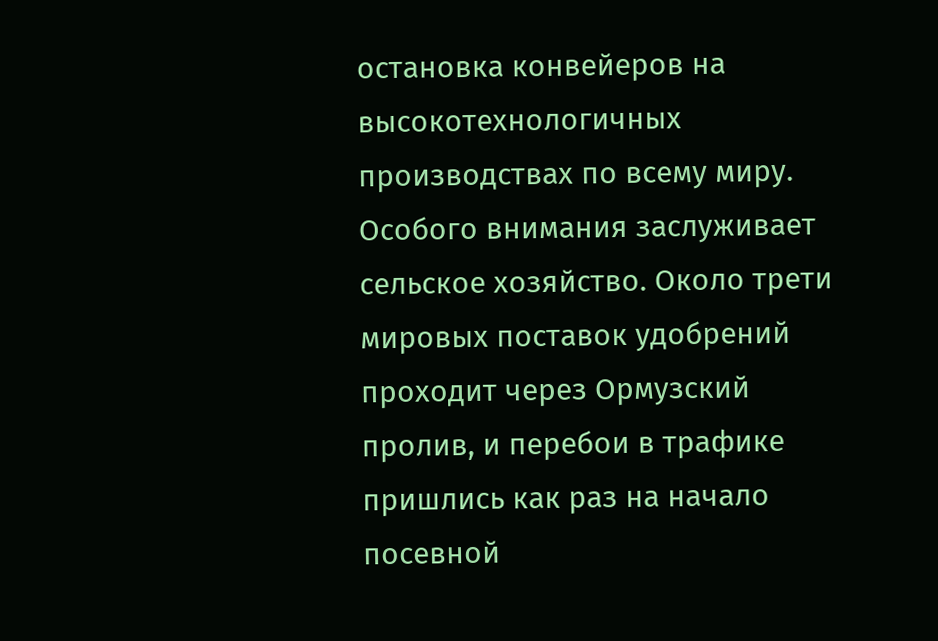остановка конвейеров на высокотехнологичных производствах по всему миру.
Особого внимания заслуживает сельское хозяйство. Около трети мировых поставок удобрений проходит через Ормузский пролив, и перебои в трафике пришлись как раз на начало посевной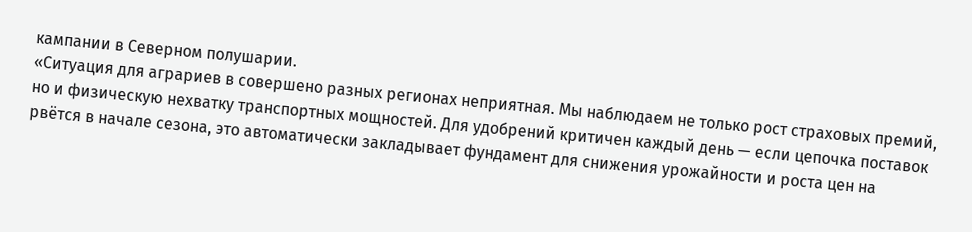кампании в Северном полушарии.
«Ситуация для аграриев в совершено разных регионах неприятная. Мы наблюдаем не только рост страховых премий, но и физическую нехватку транспортных мощностей. Для удобрений критичен каждый день — если цепочка поставок рвётся в начале сезона, это автоматически закладывает фундамент для снижения урожайности и роста цен на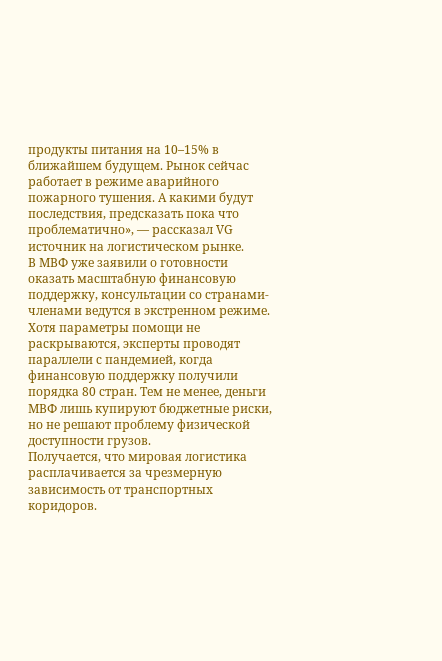продукты питания на 10–15% в ближайшем будущем. Рынок сейчас работает в режиме аварийного пожарного тушения. А какими будут последствия, предсказать пока что проблематично», — рассказал VG источник на логистическом рынке.
В МВФ уже заявили о готовности оказать масштабную финансовую поддержку, консультации со странами-членами ведутся в экстренном режиме. Хотя параметры помощи не раскрываются, эксперты проводят параллели с пандемией, когда финансовую поддержку получили порядка 80 стран. Тем не менее, деньги МВФ лишь купируют бюджетные риски, но не решают проблему физической доступности грузов.
Получается, что мировая логистика расплачивается за чрезмерную зависимость от транспортных коридоров.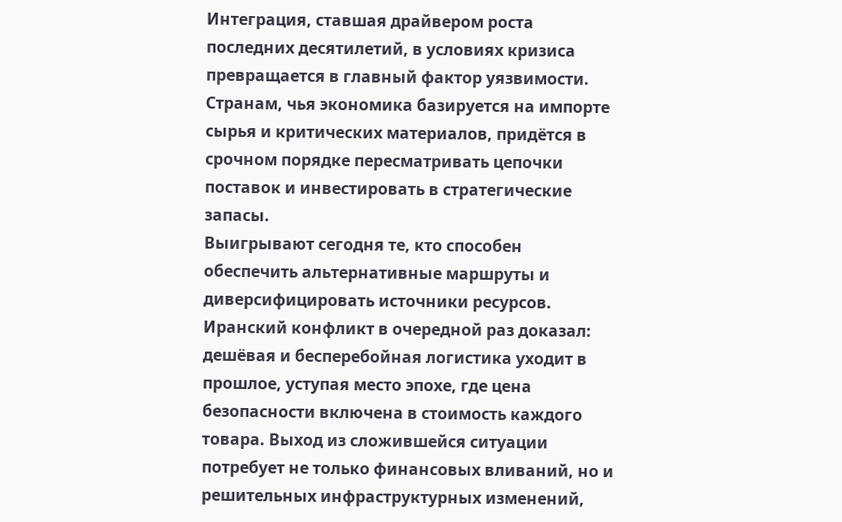Интеграция, ставшая драйвером роста последних десятилетий, в условиях кризиса превращается в главный фактор уязвимости. Странам, чья экономика базируется на импорте сырья и критических материалов, придётся в срочном порядке пересматривать цепочки поставок и инвестировать в стратегические запасы.
Выигрывают сегодня те, кто способен обеспечить альтернативные маршруты и диверсифицировать источники ресурсов. Иранский конфликт в очередной раз доказал: дешёвая и бесперебойная логистика уходит в прошлое, уступая место эпохе, где цена безопасности включена в стоимость каждого товара. Выход из сложившейся ситуации потребует не только финансовых вливаний, но и решительных инфраструктурных изменений,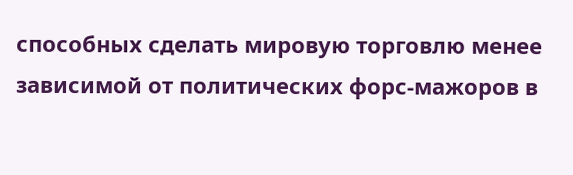способных сделать мировую торговлю менее зависимой от политических форс-мажоров в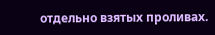отдельно взятых проливах.